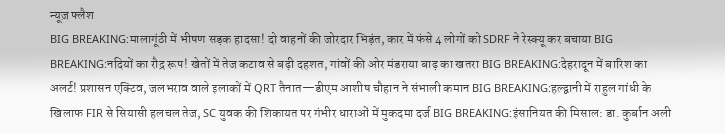न्यूज़ फ्लैश
BIG BREAKING:मालागूंठी में भीषण सड़क हादसा! दो वाहनों की जोरदार भिड़ंत, कार में फंसे 4 लोगों को SDRF ने रेस्क्यू कर बचाया BIG BREAKING:नदियों का रौद्र रूप! खेतों में तेज कटाव से बढ़ी दहशत, गांवों की ओर मंडराया बाढ़ का खतरा BIG BREAKING:देहरादून में बारिश का अलर्ट! प्रशासन एक्टिव, जलभराव वाले इलाकों में QRT तैनात—डीएम आशीष चौहान ने संभाली कमान BIG BREAKING:हल्द्वानी में राहुल गांधी के खिलाफ FIR से सियासी हलचल तेज, SC युवक की शिकायत पर गंभीर धाराओं में मुकदमा दर्ज BIG BREAKING:इंसानियत की मिसाल: डा. कुर्बान अली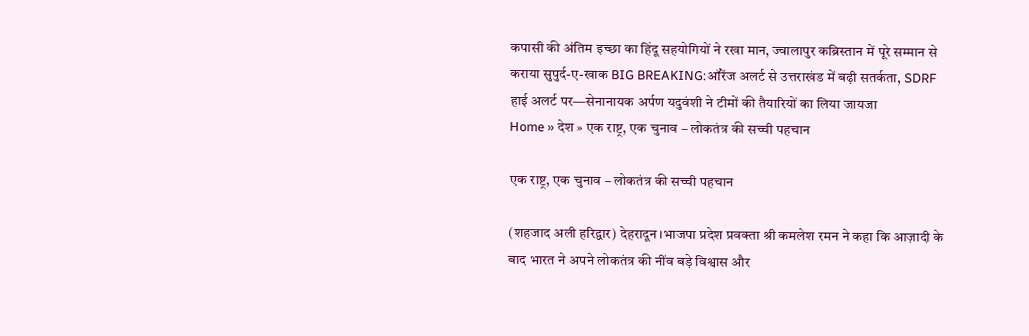कपासी की अंतिम इच्छा का हिंदू सहयोगियों ने रखा मान, ज्वालापुर कब्रिस्तान में पूरे सम्मान से कराया सुपुर्द-ए-खाक BIG BREAKING:ऑरेंज अलर्ट से उत्तराखंड में बढ़ी सतर्कता, SDRF हाई अलर्ट पर—सेनानायक अर्पण यदुवंशी ने टीमों की तैयारियों का लिया जायजा
Home » देश » एक राष्ट्र, एक चुनाव – लोकतंत्र की सच्ची पहचान

एक राष्ट्र, एक चुनाव – लोकतंत्र की सच्ची पहचान

(शहजाद अली हरिद्वार) देहरादून।भाजपा प्रदेश प्रवक्ता श्री कमलेश रमन ने कहा कि आज़ादी के बाद भारत ने अपने लोकतंत्र की नींव बड़े विश्वास और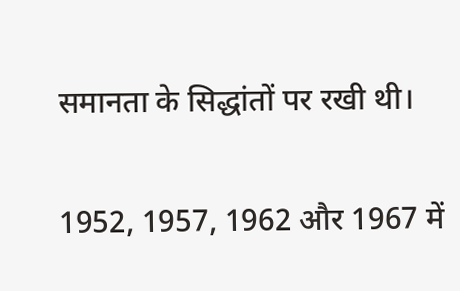समानता के सिद्धांतों पर रखी थी।

1952, 1957, 1962 और 1967 में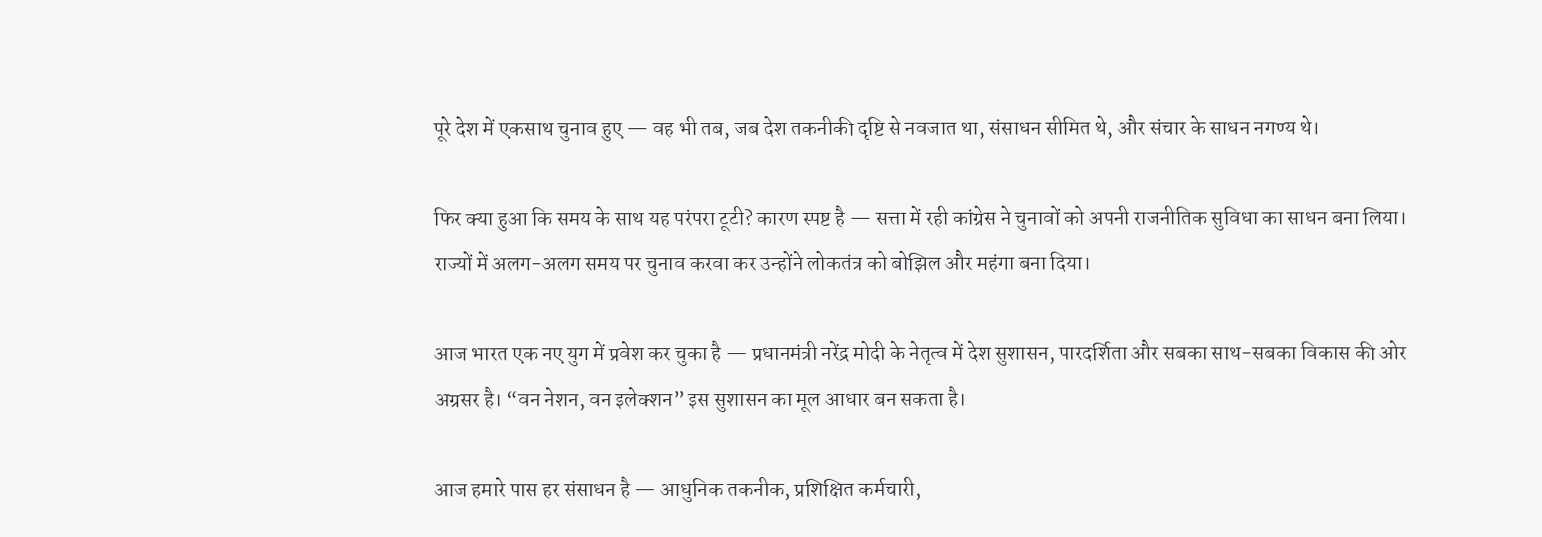पूरे देश में एकसाथ चुनाव हुए — वह भी तब, जब देश तकनीकी दृष्टि से नवजात था, संसाधन सीमित थे, और संचार के साधन नगण्य थे।

फिर क्या हुआ कि समय के साथ यह परंपरा टूटी? कारण स्पष्ट है — सत्ता में रही कांग्रेस ने चुनावों को अपनी राजनीतिक सुविधा का साधन बना लिया। राज्यों में अलग-अलग समय पर चुनाव करवा कर उन्होंने लोकतंत्र को बोझिल और महंगा बना दिया।

आज भारत एक नए युग में प्रवेश कर चुका है — प्रधानमंत्री नरेंद्र मोदी के नेतृत्व में देश सुशासन, पारदर्शिता और सबका साथ-सबका विकास की ओर अग्रसर है। “वन नेशन, वन इलेक्शन” इस सुशासन का मूल आधार बन सकता है।

आज हमारे पास हर संसाधन है — आधुनिक तकनीक, प्रशिक्षित कर्मचारी,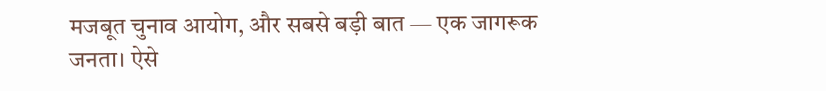मजबूत चुनाव आयोग, और सबसे बड़ी बात — एक जागरूक जनता। ऐसे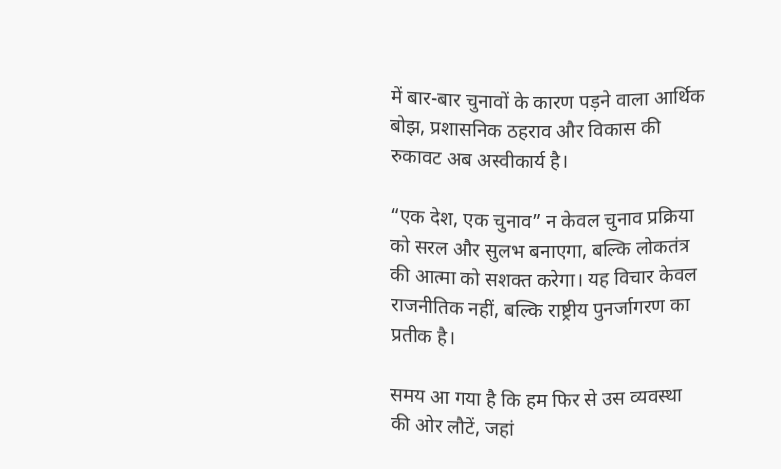में बार-बार चुनावों के कारण पड़ने वाला आर्थिक बोझ, प्रशासनिक ठहराव और विकास की रुकावट अब अस्वीकार्य है।

“एक देश, एक चुनाव” न केवल चुनाव प्रक्रिया को सरल और सुलभ बनाएगा, बल्कि लोकतंत्र की आत्मा को सशक्त करेगा। यह विचार केवल राजनीतिक नहीं, बल्कि राष्ट्रीय पुनर्जागरण का प्रतीक है।

समय आ गया है कि हम फिर से उस व्यवस्था की ओर लौटें, जहां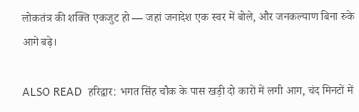लोकतंत्र की शक्ति एकजुट हो — जहां जनादेश एक स्वर में बोले, और जनकल्याण बिना रुके आगे बढ़े।

ALSO READ  हरिद्वार: भगत सिंह चौक के पास खड़ी दो कारों में लगी आग, चंद मिनटों में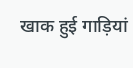खाक हुई गाड़ियां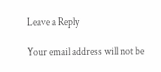Leave a Reply

Your email address will not be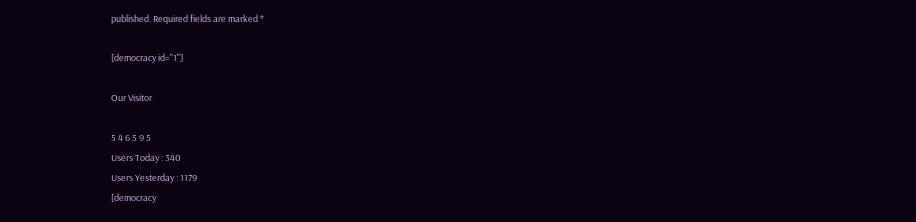published. Required fields are marked *

[democracy id="1"]

Our Visitor

5 4 6 5 9 5
Users Today : 340
Users Yesterday : 1179
[democracy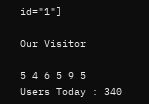id="1"]

Our Visitor

5 4 6 5 9 5
Users Today : 340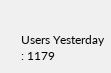Users Yesterday : 1179